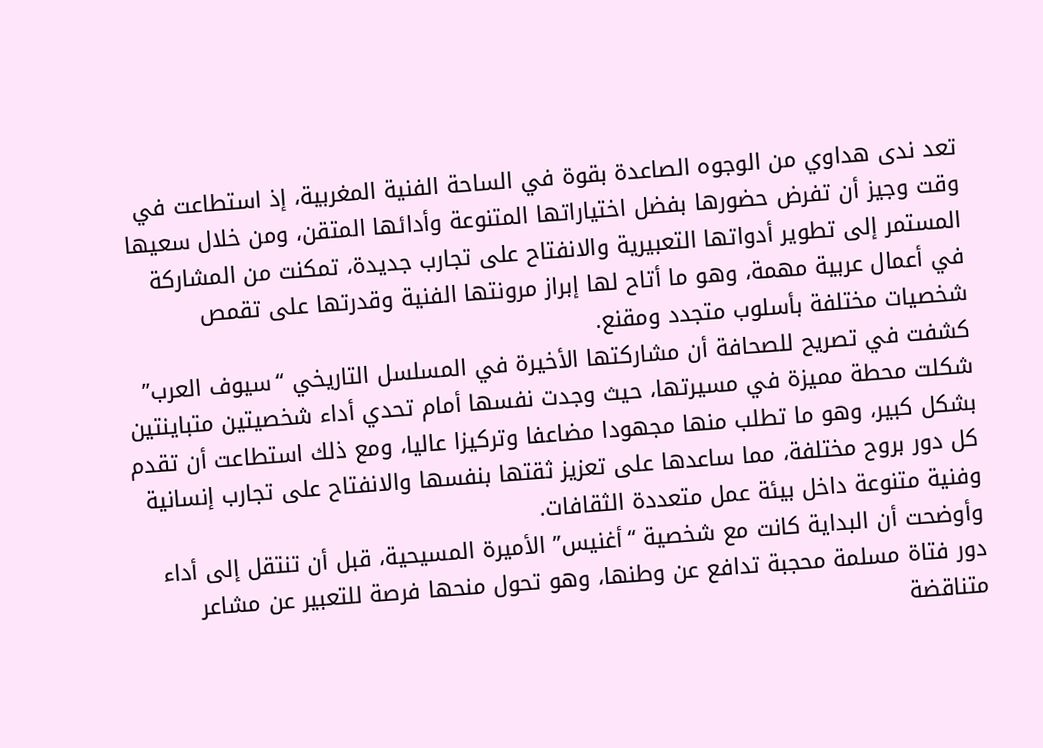تعد ندى هداوي من الوجوه الصاعدة بقوة في الساحة الفنية المغربية، إذ استطاعت في وقت وجيز أن تفرض حضورها بفضل اختياراتها المتنوعة وأدائها المتقن، ومن خلال سعيها المستمر إلى تطوير أدواتها التعبيرية والانفتاح على تجارب جديدة، تمكنت من المشاركة في أعمال عربية مهمة، وهو ما أتاح لها إبراز مرونتها الفنية وقدرتها على تقمص شخصيات مختلفة بأسلوب متجدد ومقنع.
كشفت في تصريح للصحافة أن مشاركتها الأخيرة في المسلسل التاريخي “سيوف العرب” شكلت محطة مميزة في مسيرتها، حيث وجدت نفسها أمام تحدي أداء شخصيتين متباينتين بشكل كبير، وهو ما تطلب منها مجهودا مضاعفا وتركيزا عاليا، ومع ذلك استطاعت أن تقدم كل دور بروح مختلفة، مما ساعدها على تعزيز ثقتها بنفسها والانفتاح على تجارب إنسانية وفنية متنوعة داخل بيئة عمل متعددة الثقافات.
وأوضحت أن البداية كانت مع شخصية “أغنيس” الأميرة المسيحية، قبل أن تنتقل إلى أداء دور فتاة مسلمة محجبة تدافع عن وطنها، وهو تحول منحها فرصة للتعبير عن مشاعر متناقضة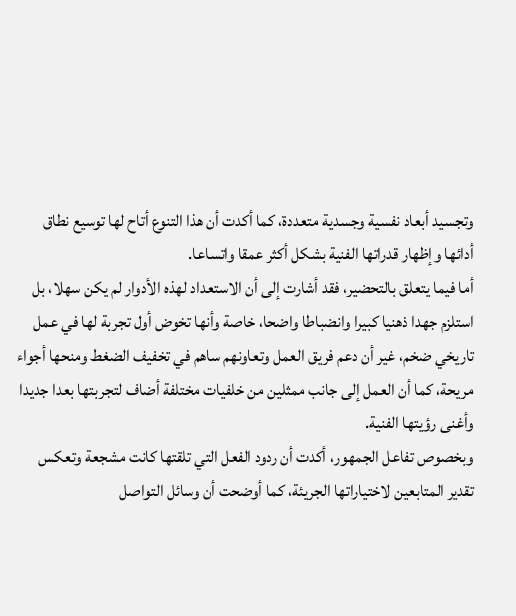وتجسيد أبعاد نفسية وجسدية متعددة، كما أكدت أن هذا التنوع أتاح لها توسيع نطاق أدائها وإظهار قدراتها الفنية بشكل أكثر عمقا واتساعا.
أما فيما يتعلق بالتحضير، فقد أشارت إلى أن الاستعداد لهذه الأدوار لم يكن سهلا، بل استلزم جهدا ذهنيا كبيرا وانضباطا واضحا، خاصة وأنها تخوض أول تجربة لها في عمل تاريخي ضخم، غير أن دعم فريق العمل وتعاونهم ساهم في تخفيف الضغط ومنحها أجواء مريحة، كما أن العمل إلى جانب ممثلين من خلفيات مختلفة أضاف لتجربتها بعدا جديدا وأغنى رؤيتها الفنية.
وبخصوص تفاعل الجمهور، أكدت أن ردود الفعل التي تلقتها كانت مشجعة وتعكس تقدير المتابعين لاختياراتها الجريئة، كما أوضحت أن وسائل التواصل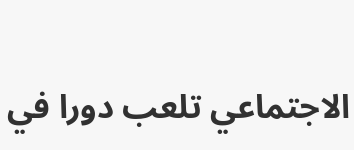الاجتماعي تلعب دورا في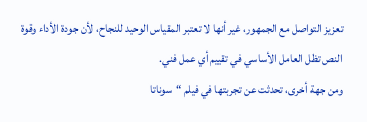تعزيز التواصل مع الجمهور، غير أنها لا تعتبر المقياس الوحيد للنجاح، لأن جودة الأداء وقوة النص تظل العامل الأساسي في تقييم أي عمل فني.
ومن جهة أخرى، تحدثت عن تجربتها في فيلم “سوناتا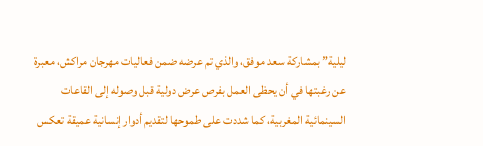ليلية” بمشاركة سعد موفق، والذي تم عرضه ضمن فعاليات مهرجان مراكش، معبرة عن رغبتها في أن يحظى العمل بفرص عرض دولية قبل وصوله إلى القاعات السينمائية المغربية، كما شددت على طموحها لتقديم أدوار إنسانية عميقة تعكس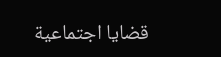قضايا اجتماعية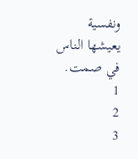ونفسية يعيشها الناس في صمت.
1
2
3